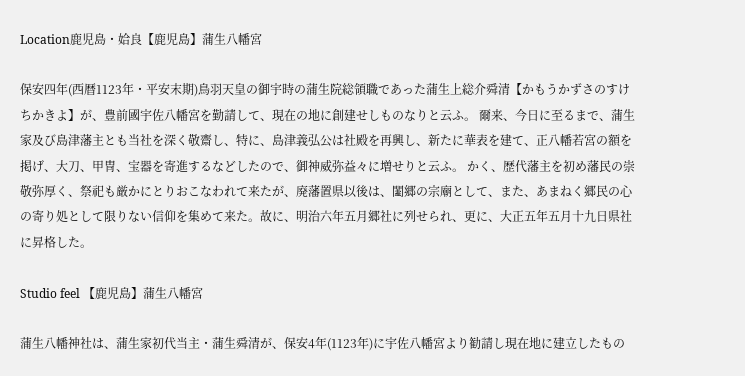Location鹿児島・姶良【鹿児島】蒲生八幡宮

保安四年(西暦1123年・平安末期)鳥羽天皇の御宇時の蒲生院総領職であった蒲生上総介舜清【かもうかずさのすけちかきよ】が、豊前國宇佐八幡宮を勤請して、現在の地に創建せしものなりと云ふ。 爾来、今日に至るまで、蒲生家及び島津藩主とも当社を深く敬齋し、特に、島津義弘公は社殿を再興し、新たに華表を建て、正八幡若宮の額を掲げ、大刀、甲冑、宝器を寄進するなどしたので、御神威弥益々に増せりと云ふ。 かく、歴代藩主を初め藩民の崇敬弥厚く、祭祀も厳かにとりおこなわれて来たが、廃藩置県以後は、闔郷の宗廟として、また、あまねく郷民の心の寄り処として限りない信仰を集めて来た。故に、明治六年五月郷社に列せられ、更に、大正五年五月十九日県社に昇格した。

Studio feel 【鹿児島】蒲生八幡宮

蒲生八幡神社は、蒲生家初代当主・蒲生舜清が、保安4年(1123年)に宇佐八幡宮より勧請し現在地に建立したもの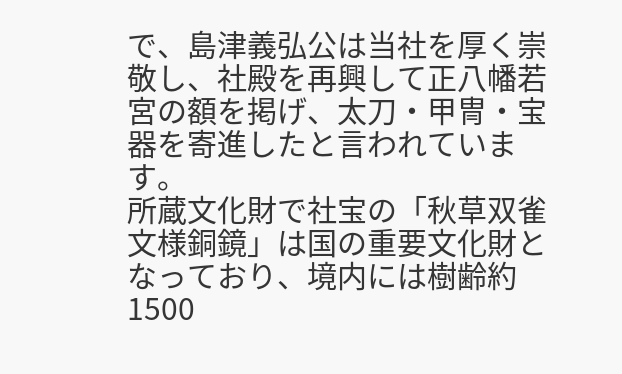で、島津義弘公は当社を厚く崇敬し、社殿を再興して正八幡若宮の額を掲げ、太刀・甲冑・宝器を寄進したと言われています。
所蔵文化財で社宝の「秋草双雀文様銅鏡」は国の重要文化財となっており、境内には樹齢約1500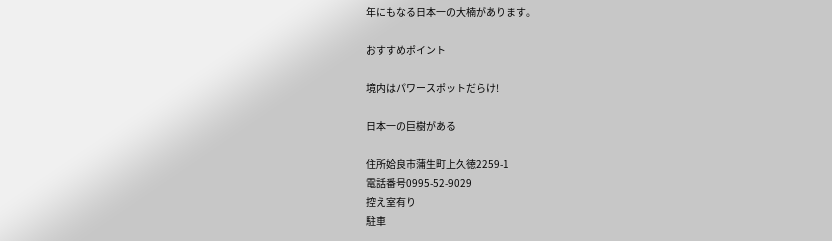年にもなる日本一の大楠があります。

おすすめポイント

境内はパワースポットだらけ!

日本一の巨樹がある

住所姶良市蒲生町上久徳2259-1
電話番号0995-52-9029
控え室有り
駐車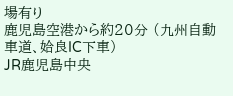場有り
鹿児島空港から約20分 (九州自動車道、姶良IC下車)
JR鹿児島中央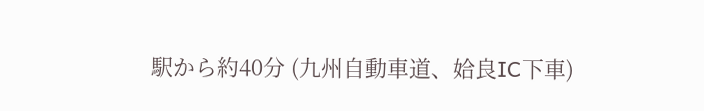駅から約40分 (九州自動車道、姶良IC下車)